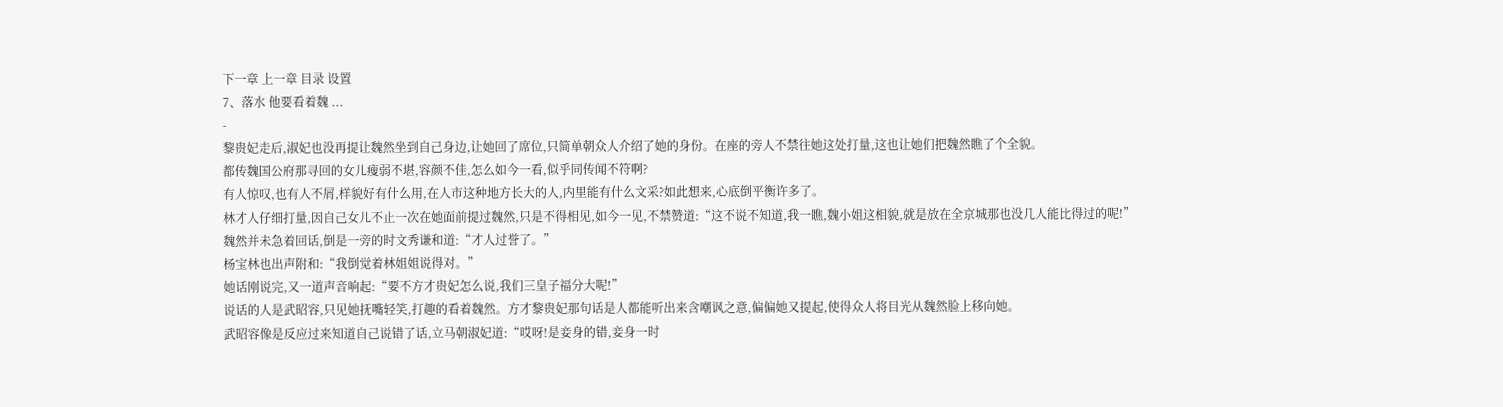下一章 上一章 目录 设置
7、落水 他要看着魏 ...
-
黎贵妃走后,淑妃也没再提让魏然坐到自己身边,让她回了席位,只简单朝众人介绍了她的身份。在座的旁人不禁往她这处打量,这也让她们把魏然瞧了个全貌。
都传魏国公府那寻回的女儿瘦弱不堪,容颜不佳,怎么如今一看,似乎同传闻不符啊?
有人惊叹,也有人不屑,样貌好有什么用,在人市这种地方长大的人,内里能有什么文采?如此想来,心底倒平衡许多了。
林才人仔细打量,因自己女儿不止一次在她面前提过魏然,只是不得相见,如今一见,不禁赞道:“这不说不知道,我一瞧,魏小姐这相貌,就是放在全京城那也没几人能比得过的呢!”
魏然并未急着回话,倒是一旁的时文秀谦和道:“才人过誉了。”
杨宝林也出声附和:“我倒觉着林姐姐说得对。”
她话刚说完,又一道声音响起:“要不方才贵妃怎么说,我们三皇子福分大呢!”
说话的人是武昭容,只见她抚嘴轻笑,打趣的看着魏然。方才黎贵妃那句话是人都能听出来含嘲讽之意,偏偏她又提起,使得众人将目光从魏然脸上移向她。
武昭容像是反应过来知道自己说错了话,立马朝淑妃道:“哎呀!是妾身的错,妾身一时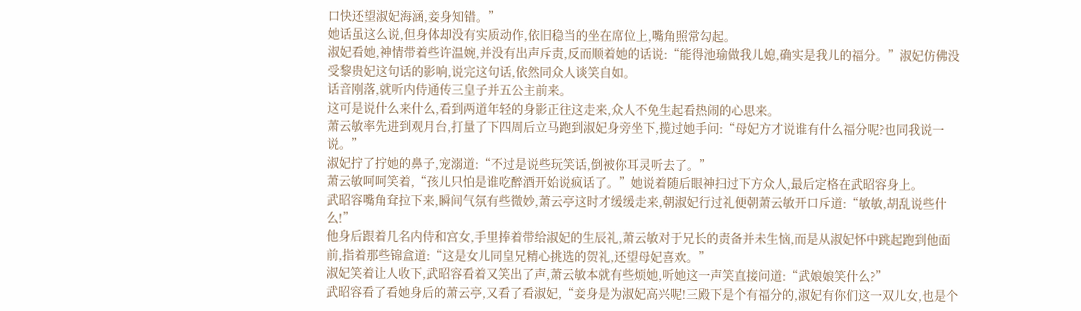口快还望淑妃海涵,妾身知错。”
她话虽这么说,但身体却没有实质动作,依旧稳当的坐在席位上,嘴角照常勾起。
淑妃看她,神情带着些许温婉,并没有出声斥责,反而顺着她的话说:“能得池瑜做我儿媳,确实是我儿的福分。”淑妃仿佛没受黎贵妃这句话的影响,说完这句话,依然同众人谈笑自如。
话音刚落,就听内侍通传三皇子并五公主前来。
这可是说什么来什么,看到两道年轻的身影正往这走来,众人不免生起看热闹的心思来。
萧云敏率先进到观月台,打量了下四周后立马跑到淑妃身旁坐下,揽过她手问:“母妃方才说谁有什么福分呢?也同我说一说。”
淑妃拧了拧她的鼻子,宠溺道:“不过是说些玩笑话,倒被你耳灵听去了。”
萧云敏呵呵笑着,“孩儿只怕是谁吃醉酒开始说疯话了。”她说着随后眼神扫过下方众人,最后定格在武昭容身上。
武昭容嘴角耷拉下来,瞬间气氛有些微妙,萧云亭这时才缓缓走来,朝淑妃行过礼便朝萧云敏开口斥道:“敏敏,胡乱说些什么!”
他身后跟着几名内侍和宫女,手里捧着带给淑妃的生辰礼,萧云敏对于兄长的责备并未生恼,而是从淑妃怀中跳起跑到他面前,指着那些锦盒道:“这是女儿同皇兄精心挑选的贺礼,还望母妃喜欢。”
淑妃笑着让人收下,武昭容看着又笑出了声,萧云敏本就有些烦她,听她这一声笑直接问道:“武娘娘笑什么?”
武昭容看了看她身后的萧云亭,又看了看淑妃,“妾身是为淑妃高兴呢!三殿下是个有福分的,淑妃有你们这一双儿女,也是个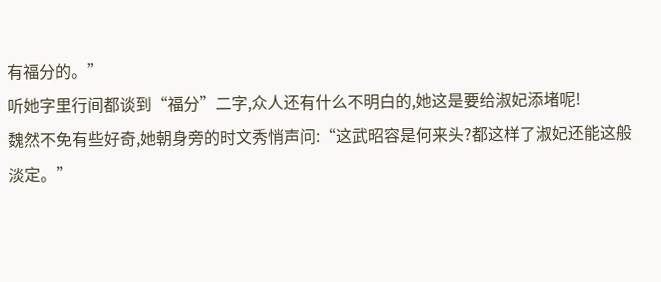有福分的。”
听她字里行间都谈到“福分”二字,众人还有什么不明白的,她这是要给淑妃添堵呢!
魏然不免有些好奇,她朝身旁的时文秀悄声问:“这武昭容是何来头?都这样了淑妃还能这般淡定。”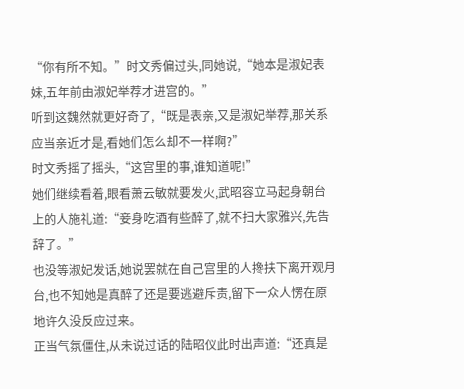“你有所不知。”时文秀偏过头,同她说,“她本是淑妃表妹,五年前由淑妃举荐才进宫的。”
听到这魏然就更好奇了,“既是表亲,又是淑妃举荐,那关系应当亲近才是,看她们怎么却不一样啊?”
时文秀摇了摇头,“这宫里的事,谁知道呢!”
她们继续看着,眼看萧云敏就要发火,武昭容立马起身朝台上的人施礼道:“妾身吃酒有些醉了,就不扫大家雅兴,先告辞了。”
也没等淑妃发话,她说罢就在自己宫里的人搀扶下离开观月台,也不知她是真醉了还是要逃避斥责,留下一众人愣在原地许久没反应过来。
正当气氛僵住,从未说过话的陆昭仪此时出声道:“还真是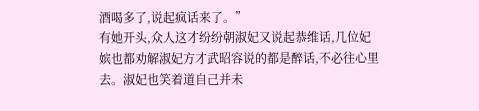酒喝多了,说起疯话来了。”
有她开头,众人这才纷纷朝淑妃又说起恭维话,几位妃嫔也都劝解淑妃方才武昭容说的都是醉话,不必往心里去。淑妃也笑着道自己并未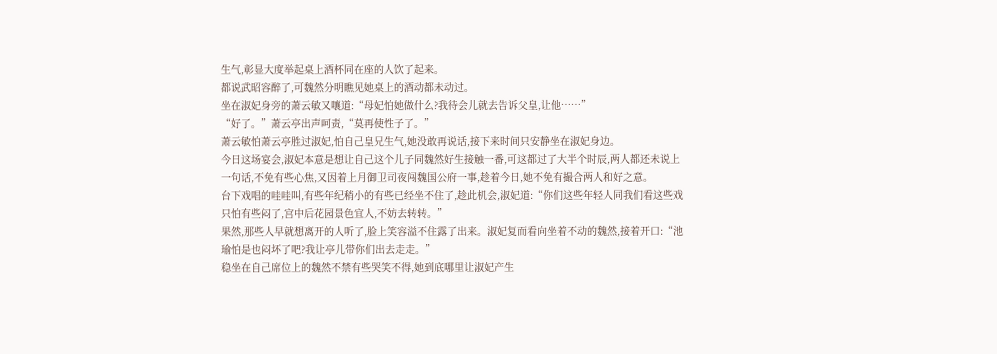生气,彰显大度举起桌上酒杯同在座的人饮了起来。
都说武昭容醉了,可魏然分明瞧见她桌上的酒动都未动过。
坐在淑妃身旁的萧云敏又嚷道:“母妃怕她做什么?我待会儿就去告诉父皇,让他……”
“好了。”萧云亭出声呵责,“莫再使性子了。”
萧云敏怕萧云亭胜过淑妃,怕自己皇兄生气,她没敢再说话,接下来时间只安静坐在淑妃身边。
今日这场宴会,淑妃本意是想让自己这个儿子同魏然好生接触一番,可这都过了大半个时辰,两人都还未说上一句话,不免有些心焦,又因着上月御卫司夜闯魏国公府一事,趁着今日,她不免有撮合两人和好之意。
台下戏唱的哇哇叫,有些年纪稍小的有些已经坐不住了,趁此机会,淑妃道:“你们这些年轻人同我们看这些戏只怕有些闷了,宫中后花园景色宜人,不妨去转转。”
果然,那些人早就想离开的人听了,脸上笑容溢不住露了出来。淑妃复而看向坐着不动的魏然,接着开口:“池瑜怕是也闷坏了吧?我让亭儿带你们出去走走。”
稳坐在自己席位上的魏然不禁有些哭笑不得,她到底哪里让淑妃产生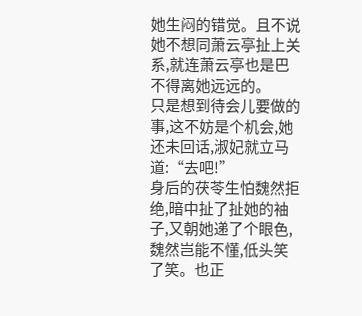她生闷的错觉。且不说她不想同萧云亭扯上关系,就连萧云亭也是巴不得离她远远的。
只是想到待会儿要做的事,这不妨是个机会,她还未回话,淑妃就立马道:“去吧!”
身后的茯苓生怕魏然拒绝,暗中扯了扯她的袖子,又朝她递了个眼色,魏然岂能不懂,低头笑了笑。也正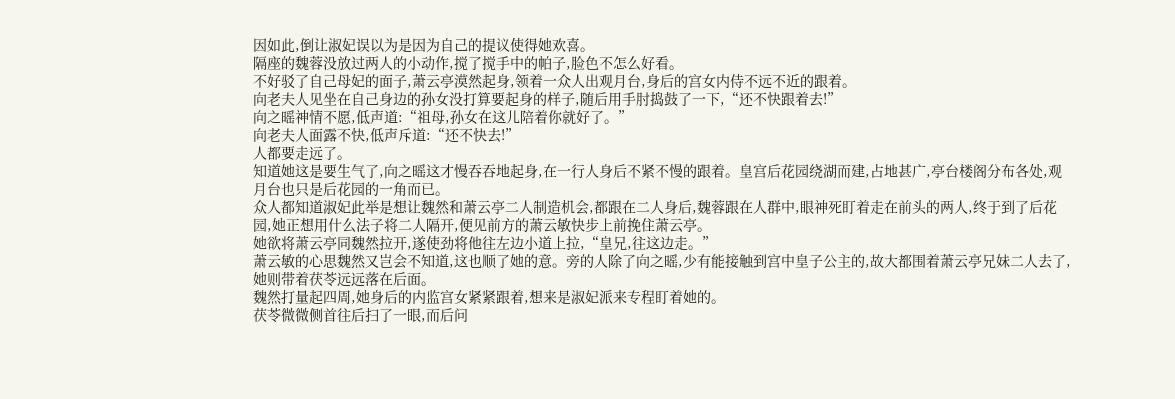因如此,倒让淑妃误以为是因为自己的提议使得她欢喜。
隔座的魏蓉没放过两人的小动作,搅了搅手中的帕子,脸色不怎么好看。
不好驳了自己母妃的面子,萧云亭漠然起身,领着一众人出观月台,身后的宫女内侍不远不近的跟着。
向老夫人见坐在自己身边的孙女没打算要起身的样子,随后用手肘捣鼓了一下,“还不快跟着去!”
向之暚神情不愿,低声道:“祖母,孙女在这儿陪着你就好了。”
向老夫人面露不快,低声斥道:“还不快去!”
人都要走远了。
知道她这是要生气了,向之暚这才慢吞吞地起身,在一行人身后不紧不慢的跟着。皇宫后花园绕湖而建,占地甚广,亭台楼阁分布各处,观月台也只是后花园的一角而已。
众人都知道淑妃此举是想让魏然和萧云亭二人制造机会,都跟在二人身后,魏蓉跟在人群中,眼神死盯着走在前头的两人,终于到了后花园,她正想用什么法子将二人隔开,便见前方的萧云敏快步上前挽住萧云亭。
她欲将萧云亭同魏然拉开,遂使劲将他往左边小道上拉,“皇兄,往这边走。”
萧云敏的心思魏然又岂会不知道,这也顺了她的意。旁的人除了向之暚,少有能接触到宫中皇子公主的,故大都围着萧云亭兄妹二人去了,她则带着茯苓远远落在后面。
魏然打量起四周,她身后的内监宫女紧紧跟着,想来是淑妃派来专程盯着她的。
茯苓微微侧首往后扫了一眼,而后问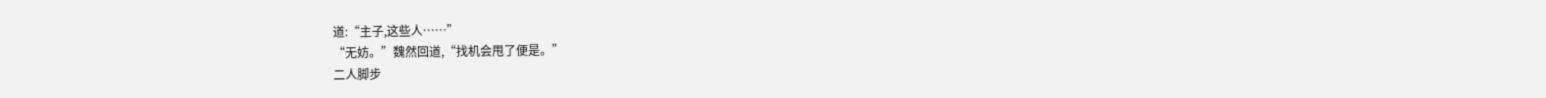道:“主子,这些人……”
“无妨。”魏然回道,“找机会甩了便是。”
二人脚步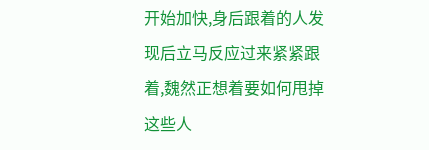开始加快,身后跟着的人发现后立马反应过来紧紧跟着,魏然正想着要如何甩掉这些人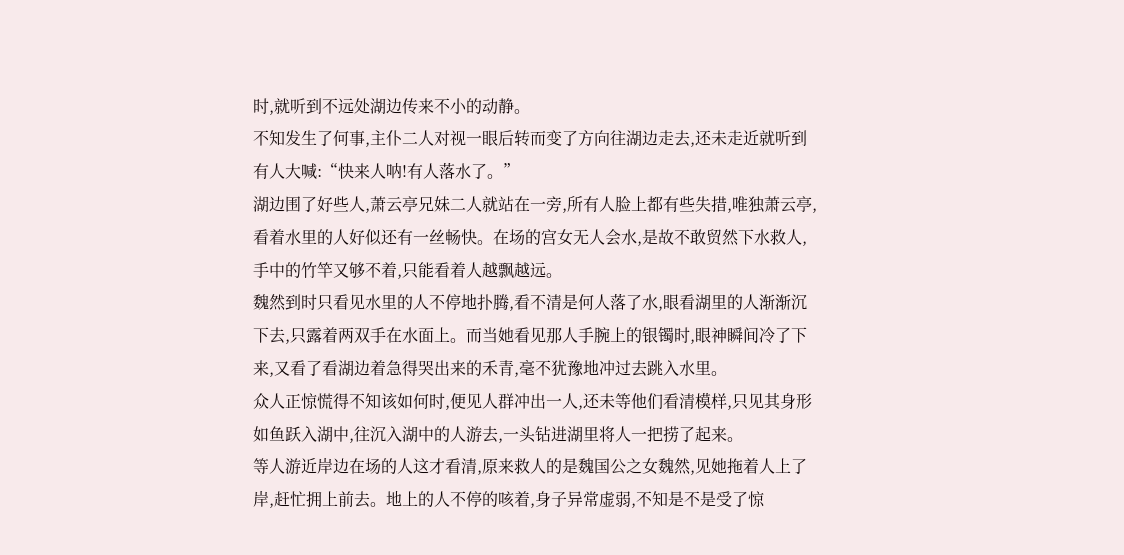时,就听到不远处湖边传来不小的动静。
不知发生了何事,主仆二人对视一眼后转而变了方向往湖边走去,还未走近就听到有人大喊:“快来人呐!有人落水了。”
湖边围了好些人,萧云亭兄妹二人就站在一旁,所有人脸上都有些失措,唯独萧云亭,看着水里的人好似还有一丝畅快。在场的宫女无人会水,是故不敢贸然下水救人,手中的竹竿又够不着,只能看着人越飘越远。
魏然到时只看见水里的人不停地扑腾,看不清是何人落了水,眼看湖里的人渐渐沉下去,只露着两双手在水面上。而当她看见那人手腕上的银镯时,眼神瞬间冷了下来,又看了看湖边着急得哭出来的禾青,毫不犹豫地冲过去跳入水里。
众人正惊慌得不知该如何时,便见人群冲出一人,还未等他们看清模样,只见其身形如鱼跃入湖中,往沉入湖中的人游去,一头钻进湖里将人一把捞了起来。
等人游近岸边在场的人这才看清,原来救人的是魏国公之女魏然,见她拖着人上了岸,赶忙拥上前去。地上的人不停的咳着,身子异常虚弱,不知是不是受了惊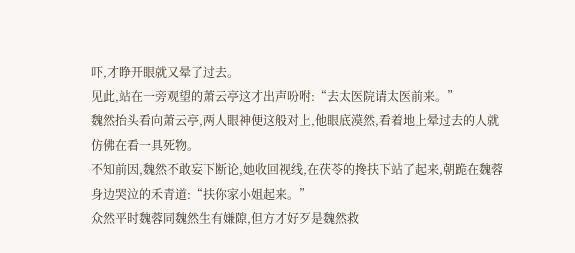吓,才睁开眼就又晕了过去。
见此,站在一旁观望的萧云亭这才出声吩咐:“去太医院请太医前来。”
魏然抬头看向萧云亭,两人眼神便这般对上,他眼底漠然,看着地上晕过去的人就仿佛在看一具死物。
不知前因,魏然不敢妄下断论,她收回视线,在茯苓的搀扶下站了起来,朝跪在魏蓉身边哭泣的禾青道:“扶你家小姐起来。”
众然平时魏蓉同魏然生有嫌隙,但方才好歹是魏然救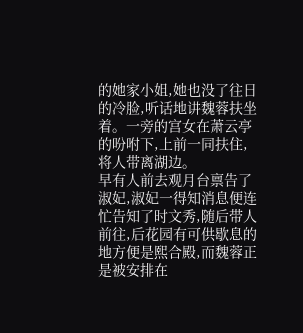的她家小姐,她也没了往日的冷脸,听话地讲魏蓉扶坐着。一旁的宫女在萧云亭的吩咐下,上前一同扶住,将人带离湖边。
早有人前去观月台禀告了淑妃,淑妃一得知消息便连忙告知了时文秀,随后带人前往,后花园有可供歇息的地方便是熙合殿,而魏蓉正是被安排在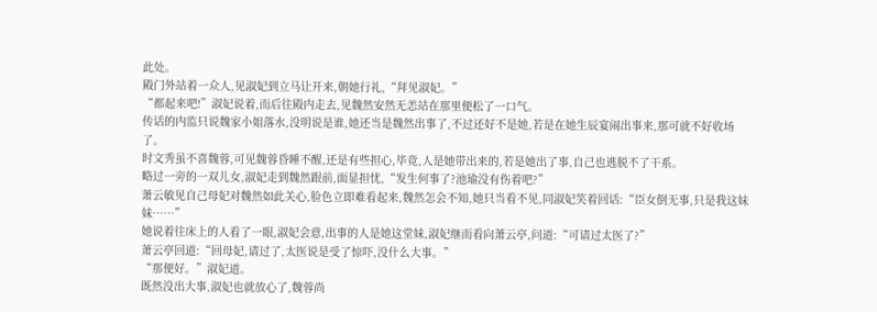此处。
殿门外站着一众人,见淑妃到立马让开来,朝她行礼,“拜见淑妃。”
“都起来吧!”淑妃说着,而后往殿内走去,见魏然安然无恙站在那里便松了一口气。
传话的内监只说魏家小姐落水,没明说是谁,她还当是魏然出事了,不过还好不是她,若是在她生辰宴闹出事来,那可就不好收场了。
时文秀虽不喜魏蓉,可见魏蓉昏睡不醒,还是有些担心,毕竟,人是她带出来的,若是她出了事,自己也逃脱不了干系。
略过一旁的一双儿女,淑妃走到魏然跟前,面显担忧,“发生何事了?池瑜没有伤着吧?”
萧云敏见自己母妃对魏然如此关心,脸色立即难看起来,魏然怎会不知,她只当看不见,同淑妃笑着回话:“臣女倒无事,只是我这妹妹……”
她说着往床上的人看了一眼,淑妃会意,出事的人是她这堂妹,淑妃继而看向萧云亭,问道:“可请过太医了?”
萧云亭回道:“回母妃,请过了,太医说是受了惊吓,没什么大事。”
“那便好。”淑妃道。
既然没出大事,淑妃也就放心了,魏蓉尚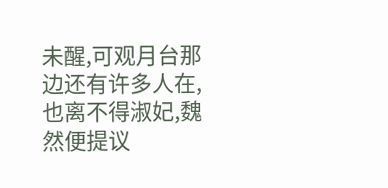未醒,可观月台那边还有许多人在,也离不得淑妃,魏然便提议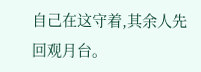自己在这守着,其余人先回观月台。